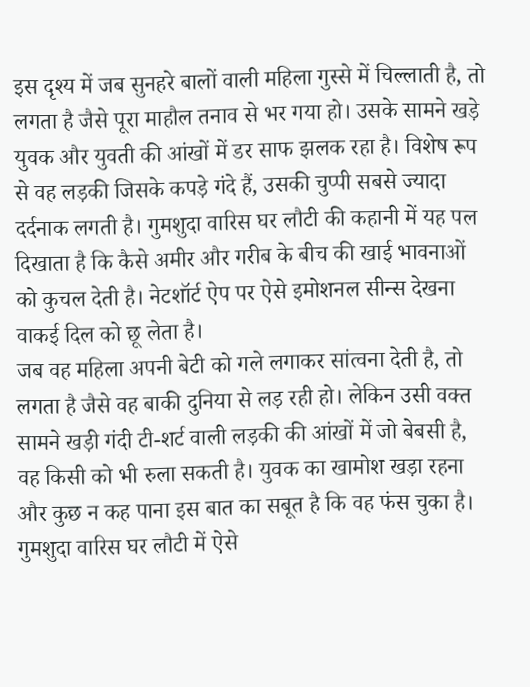इस दृश्य में जब सुनहरे बालों वाली महिला गुस्से में चिल्लाती है, तो लगता है जैसे पूरा माहौल तनाव से भर गया हो। उसके सामने खड़े युवक और युवती की आंखों में डर साफ झलक रहा है। विशेष रूप से वह लड़की जिसके कपड़े गंदे हैं, उसकी चुप्पी सबसे ज्यादा दर्दनाक लगती है। गुमशुदा वारिस घर लौटी की कहानी में यह पल दिखाता है कि कैसे अमीर और गरीब के बीच की खाई भावनाओं को कुचल देती है। नेटशॉर्ट ऐप पर ऐसे इमोशनल सीन्स देखना वाकई दिल को छू लेता है।
जब वह महिला अपनी बेटी को गले लगाकर सांत्वना देती है, तो लगता है जैसे वह बाकी दुनिया से लड़ रही हो। लेकिन उसी वक्त सामने खड़ी गंदी टी-शर्ट वाली लड़की की आंखों में जो बेबसी है, वह किसी को भी रुला सकती है। युवक का खामोश खड़ा रहना और कुछ न कह पाना इस बात का सबूत है कि वह फंस चुका है। गुमशुदा वारिस घर लौटी में ऐसे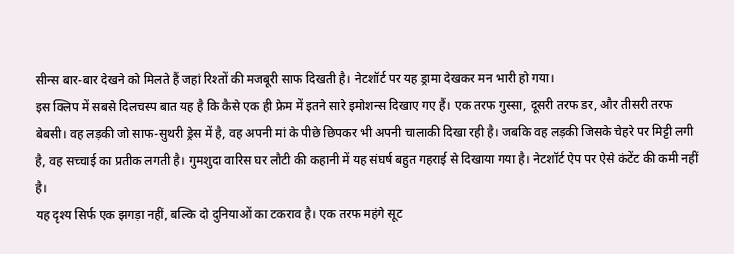सीन्स बार-बार देखने को मिलते हैं जहां रिश्तों की मजबूरी साफ दिखती है। नेटशॉर्ट पर यह ड्रामा देखकर मन भारी हो गया।
इस क्लिप में सबसे दिलचस्प बात यह है कि कैसे एक ही फ्रेम में इतने सारे इमोशन्स दिखाए गए हैं। एक तरफ गुस्सा, दूसरी तरफ डर, और तीसरी तरफ बेबसी। वह लड़की जो साफ-सुथरी ड्रेस में है, वह अपनी मां के पीछे छिपकर भी अपनी चालाकी दिखा रही है। जबकि वह लड़की जिसके चेहरे पर मिट्टी लगी है, वह सच्चाई का प्रतीक लगती है। गुमशुदा वारिस घर लौटी की कहानी में यह संघर्ष बहुत गहराई से दिखाया गया है। नेटशॉर्ट ऐप पर ऐसे कंटेंट की कमी नहीं है।
यह दृश्य सिर्फ एक झगड़ा नहीं, बल्कि दो दुनियाओं का टकराव है। एक तरफ महंगे सूट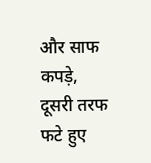और साफ कपड़े, दूसरी तरफ फटे हुए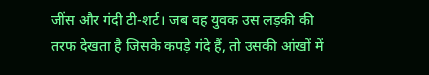जींस और गंदी टी-शर्ट। जब वह युवक उस लड़की की तरफ देखता है जिसके कपड़े गंदे हैं, तो उसकी आंखों में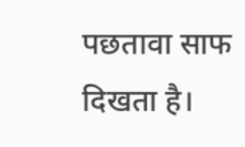पछतावा साफ दिखता है।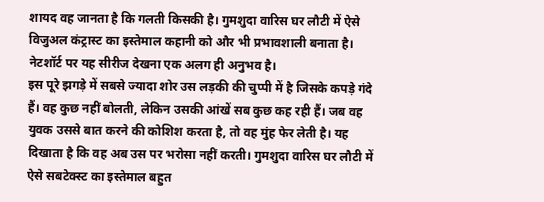शायद वह जानता है कि गलती किसकी है। गुमशुदा वारिस घर लौटी में ऐसे विजुअल कंट्रास्ट का इस्तेमाल कहानी को और भी प्रभावशाली बनाता है। नेटशॉर्ट पर यह सीरीज देखना एक अलग ही अनुभव है।
इस पूरे झगड़े में सबसे ज्यादा शोर उस लड़की की चुप्पी में है जिसके कपड़े गंदे हैं। वह कुछ नहीं बोलती, लेकिन उसकी आंखें सब कुछ कह रही हैं। जब वह युवक उससे बात करने की कोशिश करता है, तो वह मुंह फेर लेती है। यह दिखाता है कि वह अब उस पर भरोसा नहीं करती। गुमशुदा वारिस घर लौटी में ऐसे सबटेक्स्ट का इस्तेमाल बहुत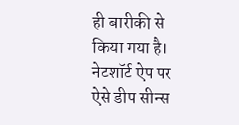ही बारीकी से किया गया है। नेटशॉर्ट ऐप पर ऐसे डीप सीन्स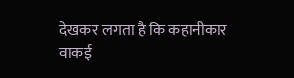देखकर लगता है कि कहानीकार वाकई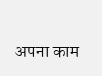अपना काम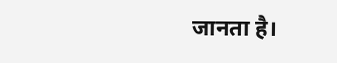जानता है।